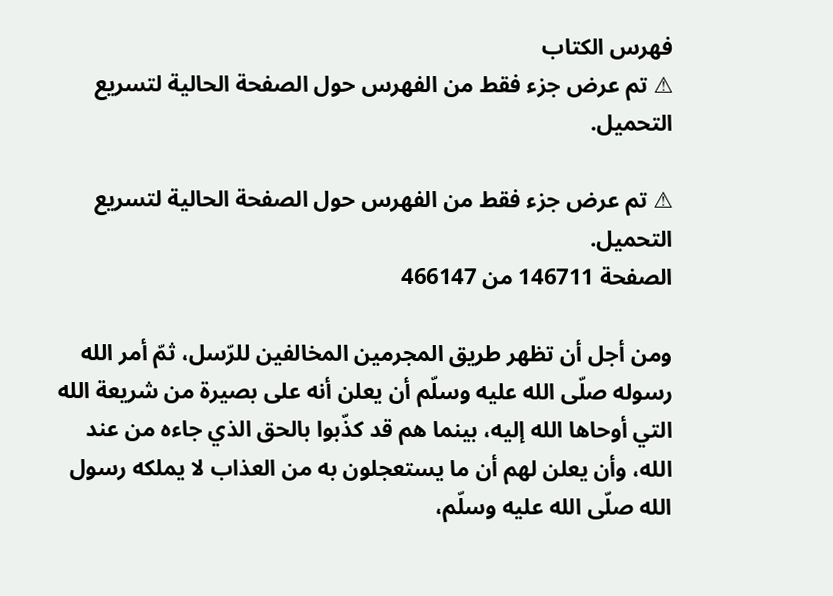فهرس الكتاب
⚠ تم عرض جزء فقط من الفهرس حول الصفحة الحالية لتسريع التحميل.

⚠ تم عرض جزء فقط من الفهرس حول الصفحة الحالية لتسريع التحميل.
الصفحة 146711 من 466147

ومن أجل أن تظهر طريق المجرمين المخالفين للرّسل، ثمّ أمر الله رسوله صلّى الله عليه وسلّم أن يعلن أنه على بصيرة من شريعة الله التي أوحاها الله إليه، بينما هم قد كذّبوا بالحق الذي جاءه من عند الله، وأن يعلن لهم أن ما يستعجلون به من العذاب لا يملكه رسول الله صلّى الله عليه وسلّم،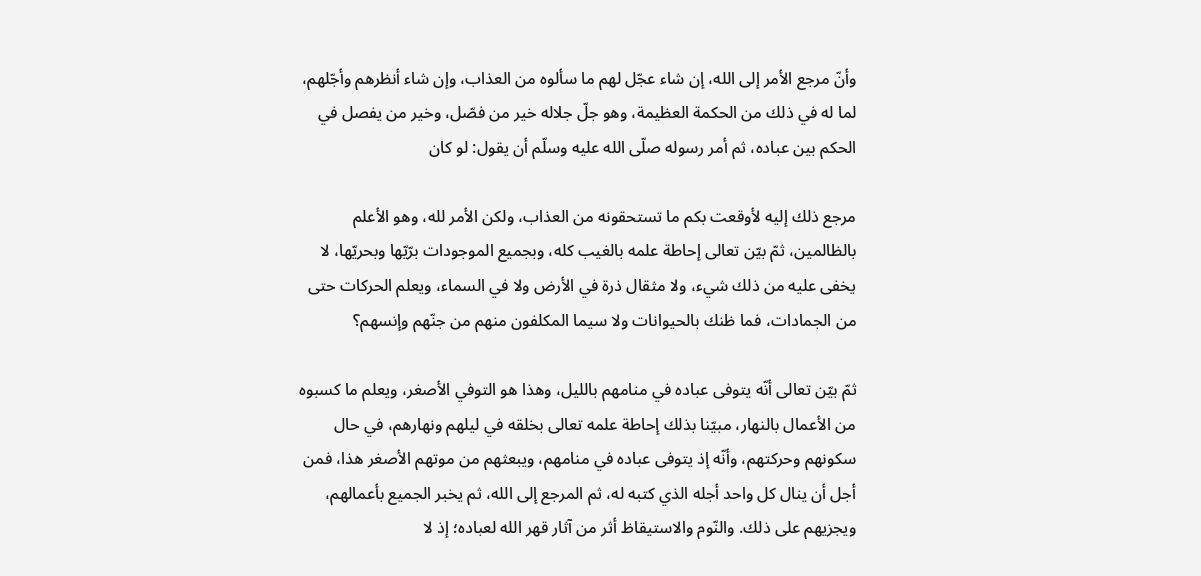وأنّ مرجع الأمر إلى الله، إن شاء عجّل لهم ما سألوه من العذاب، وإن شاء أنظرهم وأجّلهم، لما له في ذلك من الحكمة العظيمة، وهو جلّ جلاله خير من فصّل، وخير من يفصل في الحكم بين عباده، ثم أمر رسوله صلّى الله عليه وسلّم أن يقول: لو كان

مرجع ذلك إليه لأوقعت بكم ما تستحقونه من العذاب، ولكن الأمر لله، وهو الأعلم بالظالمين، ثمّ بيّن تعالى إحاطة علمه بالغيب كله، وبجميع الموجودات برّيّها وبحريّها، لا يخفى عليه من ذلك شيء، ولا مثقال ذرة في الأرض ولا في السماء، ويعلم الحركات حتى من الجمادات، فما ظنك بالحيوانات ولا سيما المكلفون منهم من جنّهم وإنسهم؟

ثمّ بيّن تعالى أنّه يتوفى عباده في منامهم بالليل، وهذا هو التوفي الأصغر، ويعلم ما كسبوه من الأعمال بالنهار، مبيّنا بذلك إحاطة علمه تعالى بخلقه في ليلهم ونهارهم، في حال سكونهم وحركتهم، وأنّه إذ يتوفى عباده في منامهم، ويبعثهم من موتهم الأصغر هذا، فمن أجل أن ينال كل واحد أجله الذي كتبه له، ثم المرجع إلى الله، ثم يخبر الجميع بأعمالهم، ويجزيهم على ذلك. والنّوم والاستيقاظ أثر من آثار قهر الله لعباده؛ إذ لا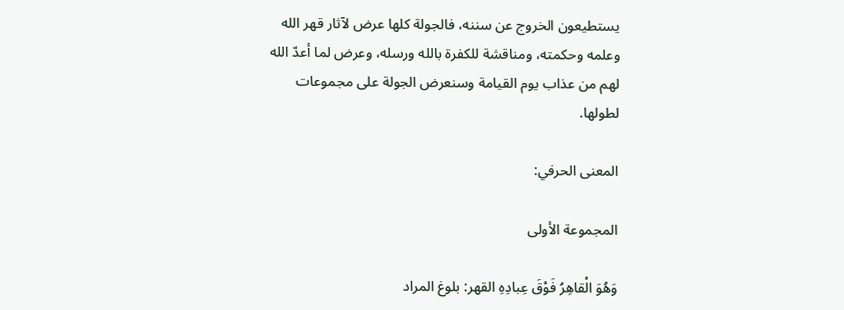يستطيعون الخروج عن سننه، فالجولة كلها عرض لآثار قهر الله وعلمه وحكمته، ومناقشة للكفرة بالله ورسله، وعرض لما أعدّ الله لهم من عذاب يوم القيامة وسنعرض الجولة على مجموعات لطولها.

المعنى الحرفي:

المجموعة الأولى

وَهُوَ الْقاهِرُ فَوْقَ عِبادِهِ القهر: بلوغ المراد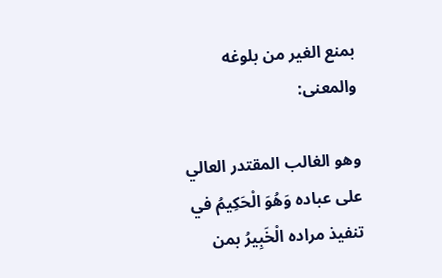بمنع الغير من بلوغه والمعنى:

وهو الغالب المقتدر العالي على عباده وَهُوَ الْحَكِيمُ في تنفيذ مراده الْخَبِيرُ بمن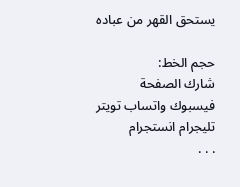يستحق القهر من عباده

حجم الخط:
شارك الصفحة
فيسبوك واتساب تويتر تليجرام انستجرام
. . .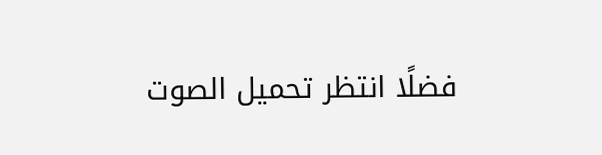فضلًا انتظر تحميل الصوت